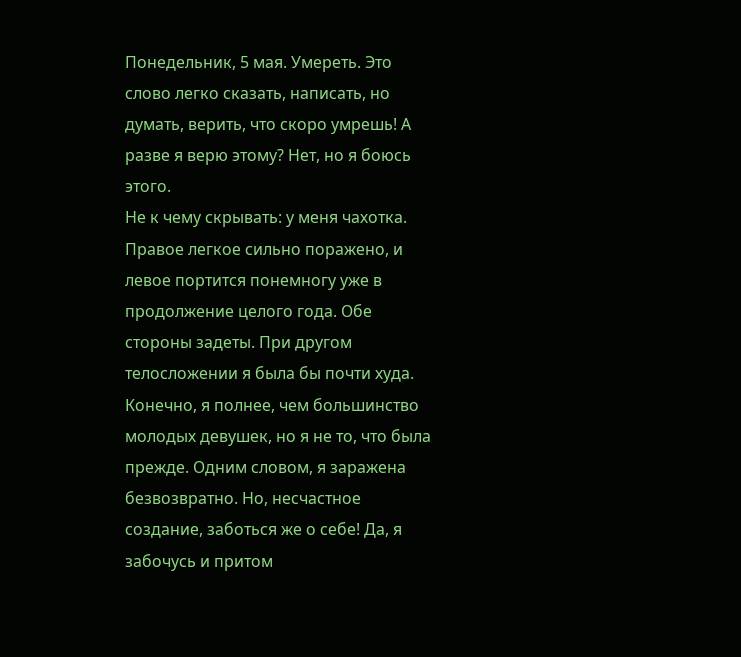Понедельник, 5 мая. Умереть. Это слово легко сказать, написать, но думать, верить, что скоро умрешь! А разве я верю этому? Нет, но я боюсь этого.
Не к чему скрывать: у меня чахотка. Правое легкое сильно поражено, и левое портится понемногу уже в продолжение целого года. Обе стороны задеты. При другом телосложении я была бы почти худа. Конечно, я полнее, чем большинство молодых девушек, но я не то, что была прежде. Одним словом, я заражена безвозвратно. Но, несчастное создание, заботься же о себе! Да, я забочусь и притом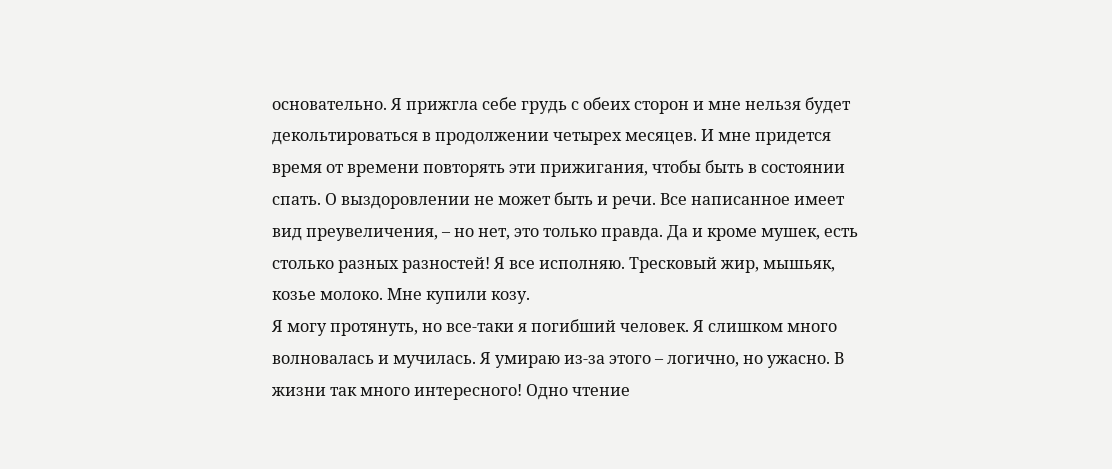основательно. Я прижгла себе грудь с обеих сторон и мне нельзя будет декольтироваться в продолжении четырех месяцев. И мне придется время от времени повторять эти прижигания, чтобы быть в состоянии спать. О выздоровлении не может быть и речи. Все написанное имеет вид преувеличения, – но нет, это только правда. Да и кроме мушек, есть столько разных разностей! Я все исполняю. Тресковый жир, мышьяк, козье молоко. Мне купили козу.
Я могу протянуть, но все-таки я погибший человек. Я слишком много волновалась и мучилась. Я умираю из-за этого – логично, но ужасно. В жизни так много интересного! Одно чтение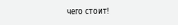чего стоит!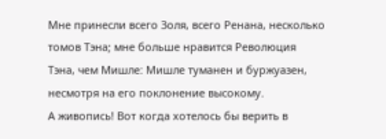Мне принесли всего Золя, всего Ренана, несколько томов Тэна; мне больше нравится Революция Тэна, чем Мишле: Мишле туманен и буржуазен, несмотря на его поклонение высокому.
А живопись! Вот когда хотелось бы верить в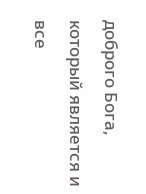доброго Бога, который является и все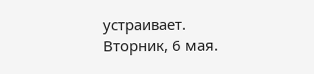устраивает.
Вторник, 6 мая.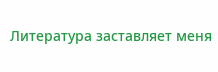Литература заставляет меня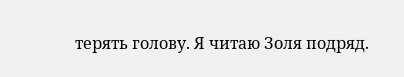терять голову. Я читаю Золя подряд.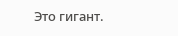Это гигант.